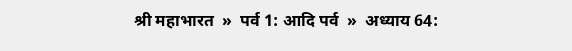श्री महाभारत  »  पर्व 1: आदि पर्व  »  अध्याय 64: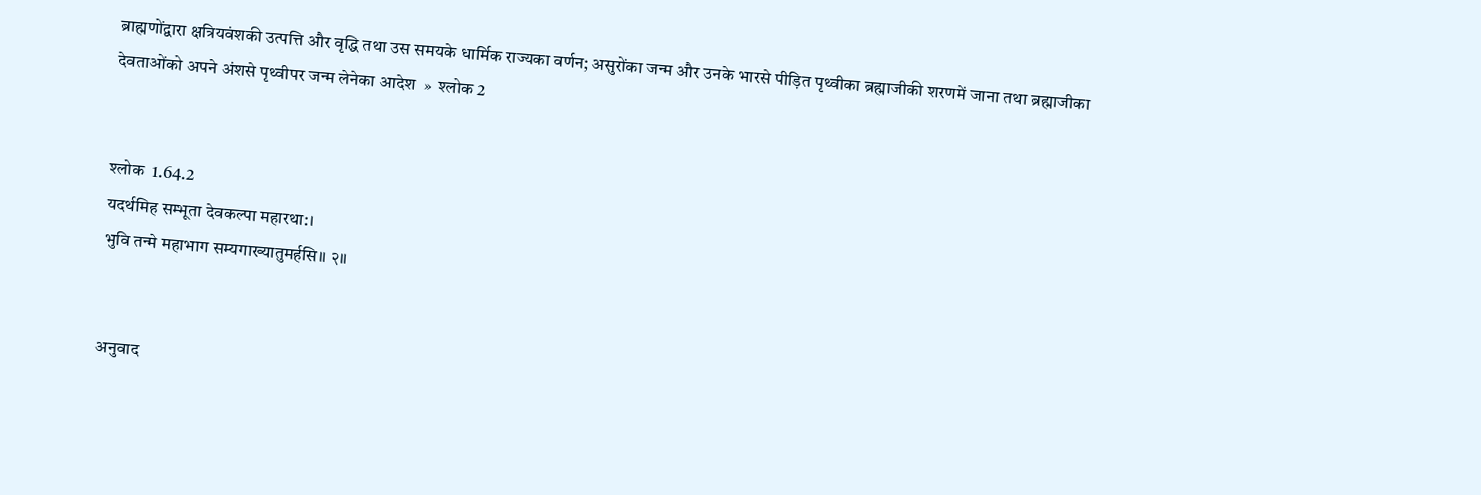ब्राह्मणोंद्वारा क्षत्रियवंशकी उत्पत्ति और वृद्धि तथा उस समयके धार्मिक राज्यका वर्णन; असुरोंका जन्म और उनके भारसे पीड़ित पृथ्वीका ब्रह्माजीकी शरणमें जाना तथा ब्रह्माजीका देवताओंको अपने अंशसे पृथ्वीपर जन्म लेनेका आदेश  »  श्लोक 2


श्लोक  1.64.2
यदर्थमिह सम्भूता देवकल्पा महारथा:।
भुवि तन्मे महाभाग सम्यगाख्यातुमर्हसि॥ २॥


अनुवाद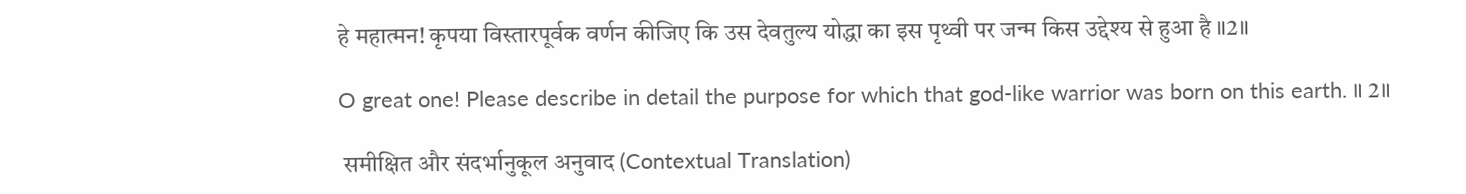हे महात्मन! कृपया विस्तारपूर्वक वर्णन कीजिए कि उस देवतुल्य योद्धा का इस पृथ्वी पर जन्म किस उद्देश्य से हुआ है ॥2॥

O great one! Please describe in detail the purpose for which that god-like warrior was born on this earth. ॥ 2॥

 समीक्षित और संदर्भानुकूल अनुवाद (Contextual Translation)